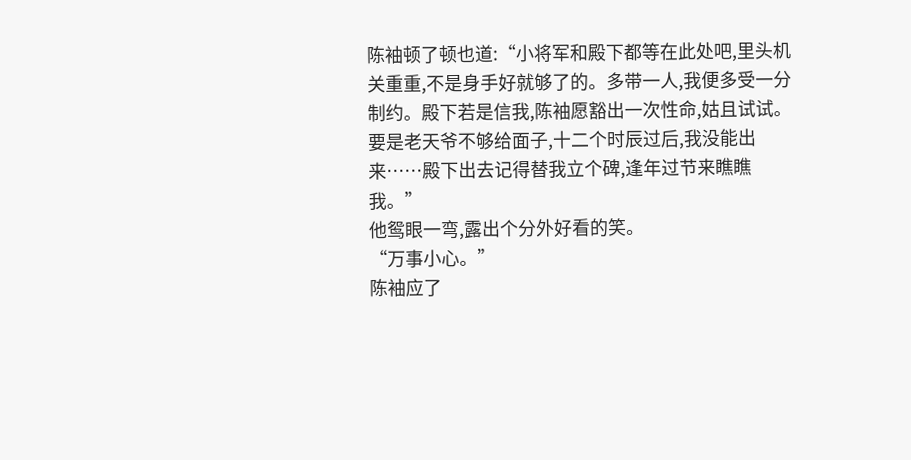陈袖顿了顿也道:“小将军和殿下都等在此处吧,里头机关重重,不是身手好就够了的。多带一人,我便多受一分制约。殿下若是信我,陈袖愿豁出一次性命,姑且试试。要是老天爷不够给面子,十二个时辰过后,我没能出来……殿下出去记得替我立个碑,逢年过节来瞧瞧我。”
他鸳眼一弯,露出个分外好看的笑。
“万事小心。”
陈袖应了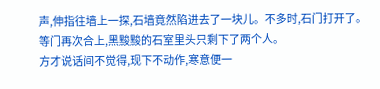声,伸指往墙上一探,石墙竟然陷进去了一块儿。不多时,石门打开了。
等门再次合上,黑黢黢的石室里头只剩下了两个人。
方才说话间不觉得,现下不动作,寒意便一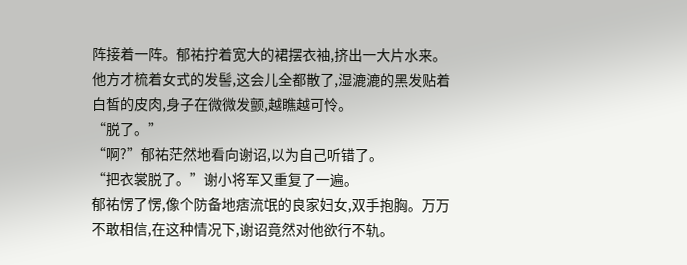阵接着一阵。郁祐拧着宽大的裙摆衣袖,挤出一大片水来。他方才梳着女式的发髻,这会儿全都散了,湿漉漉的黑发贴着白皙的皮肉,身子在微微发颤,越瞧越可怜。
“脱了。”
“啊?”郁祐茫然地看向谢诏,以为自己听错了。
“把衣裳脱了。”谢小将军又重复了一遍。
郁祐愣了愣,像个防备地痞流氓的良家妇女,双手抱胸。万万不敢相信,在这种情况下,谢诏竟然对他欲行不轨。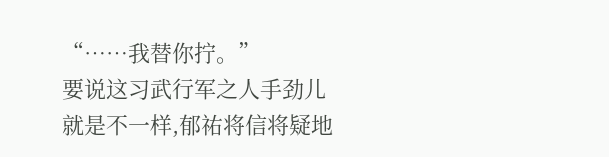“……我替你拧。”
要说这习武行军之人手劲儿就是不一样,郁祐将信将疑地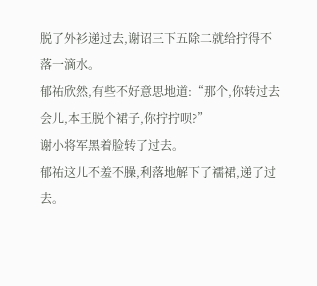脱了外衫递过去,谢诏三下五除二就给拧得不落一滴水。
郁祐欣然,有些不好意思地道:“那个,你转过去会儿,本王脱个裙子,你拧拧呗?”
谢小将军黑着脸转了过去。
郁祐这儿不羞不臊,利落地解下了襦裙,递了过去。